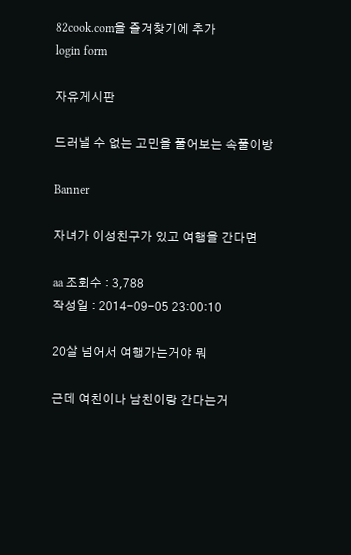82cook.com을 즐겨찾기에 추가
login form

자유게시판

드러낼 수 없는 고민을 풀어보는 속풀이방

Banner

자녀가 이성친구가 있고 여행을 간다면

aa 조회수 : 3,788
작성일 : 2014-09-05 23:00:10

20살 넘어서 여행가는거야 뭐

근데 여친이나 남친이랑 간다는거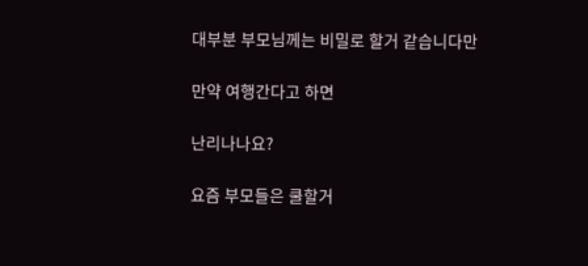대부분 부모님께는 비밀로 할거 같습니다만

만약 여행간다고 하면

난리나나요?

요즘 부모들은 쿨할거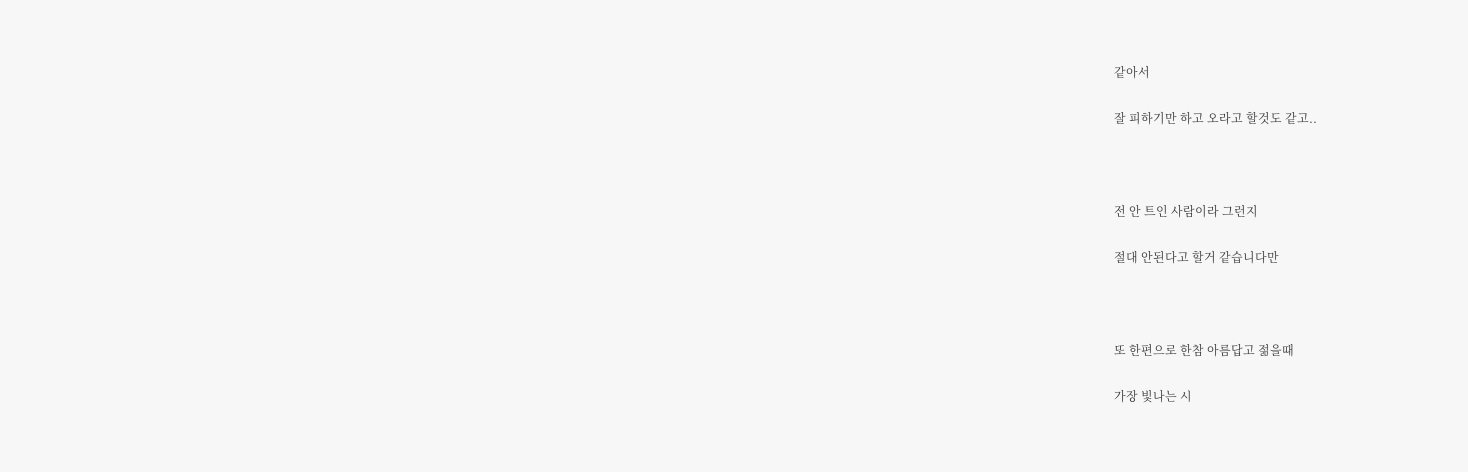같아서

잘 피하기만 하고 오라고 할것도 같고..



전 안 트인 사람이라 그런지

절대 안된다고 할거 같습니다만



또 한편으로 한참 아름답고 젊을때

가장 빛나는 시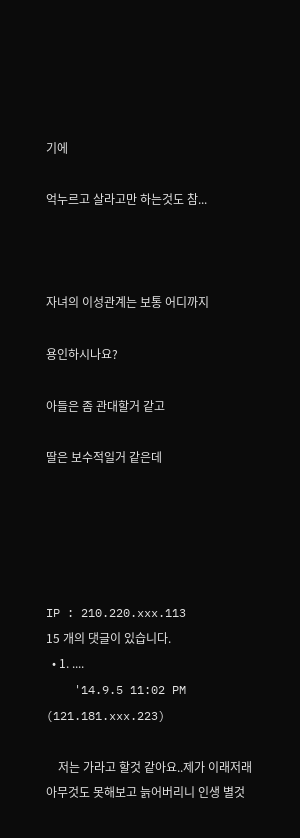기에

억누르고 살라고만 하는것도 참...



자녀의 이성관계는 보통 어디까지

용인하시나요?

아들은 좀 관대할거 같고

딸은 보수적일거 같은데





IP : 210.220.xxx.113
15 개의 댓글이 있습니다.
  • 1. ....
    '14.9.5 11:02 PM (121.181.xxx.223)

    저는 가라고 할것 같아요..제가 이래저래 아무것도 못해보고 늙어버리니 인생 별것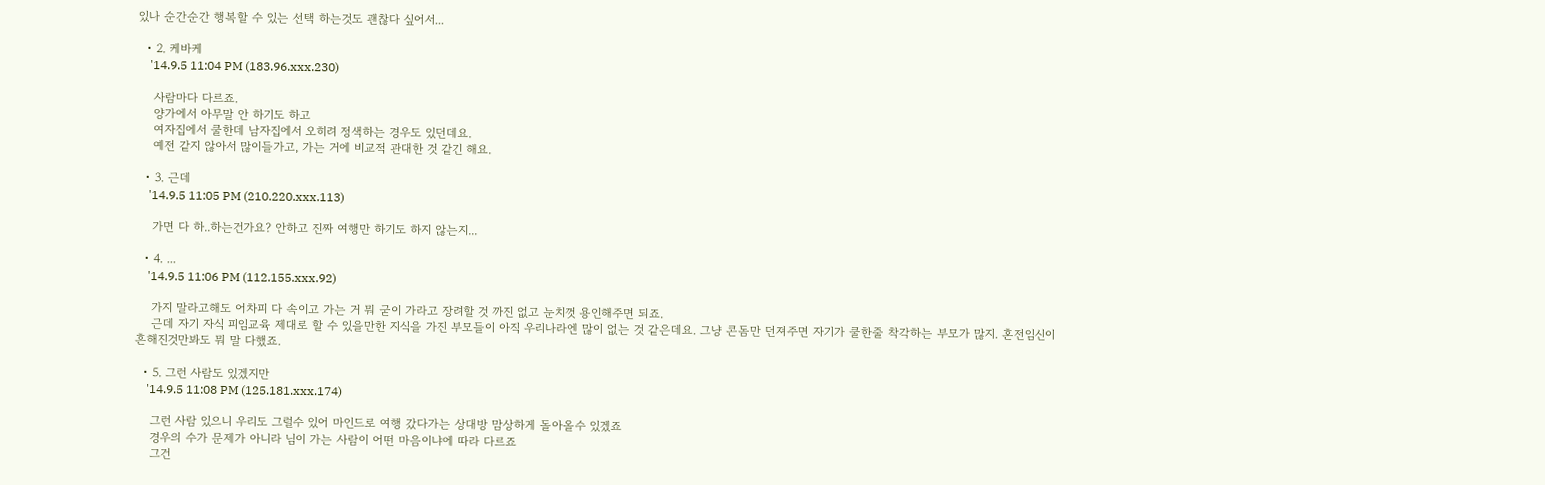있나 순간순간 행복할 수 있는 선택 하는것도 괜찮다 싶어서...

  • 2. 케바케
    '14.9.5 11:04 PM (183.96.xxx.230)

    사람마다 다르죠.
    양가에서 아무말 안 하기도 하고
    여자집에서 쿨한데 남자집에서 오히려 정색하는 경우도 있던데요.
    예전 같지 않아서 많이들가고, 가는 거에 비교적 관대한 것 같긴 해요.

  • 3. 근데
    '14.9.5 11:05 PM (210.220.xxx.113)

    가면 다 하..하는건가요? 안하고 진짜 여행만 하기도 하지 않는지...

  • 4. ...
    '14.9.5 11:06 PM (112.155.xxx.92)

    가지 말라고해도 어차피 다 속이고 가는 거 뭐 굳이 가라고 장려할 것 까진 없고 눈치껏 용인해주면 되죠.
    근데 자기 자식 피임교육 제대로 할 수 있을만한 지식을 가진 부모들이 아직 우리나라엔 많이 없는 것 같은데요. 그냥 콘돔만 던져주면 자기가 쿨한줄 착각하는 부모가 많지. 혼전임신이 흔해진것만봐도 뭐 말 다했죠.

  • 5. 그런 사람도 있겠지만
    '14.9.5 11:08 PM (125.181.xxx.174)

    그런 사람 있으니 우리도 그럴수 있어 마인드로 여행 갔다가는 상대방 맘상하게 돌아올수 있겠죠
    경우의 수가 문제가 아니라 님이 가는 사람이 어떤 마음이냐에 따라 다르죠
    그건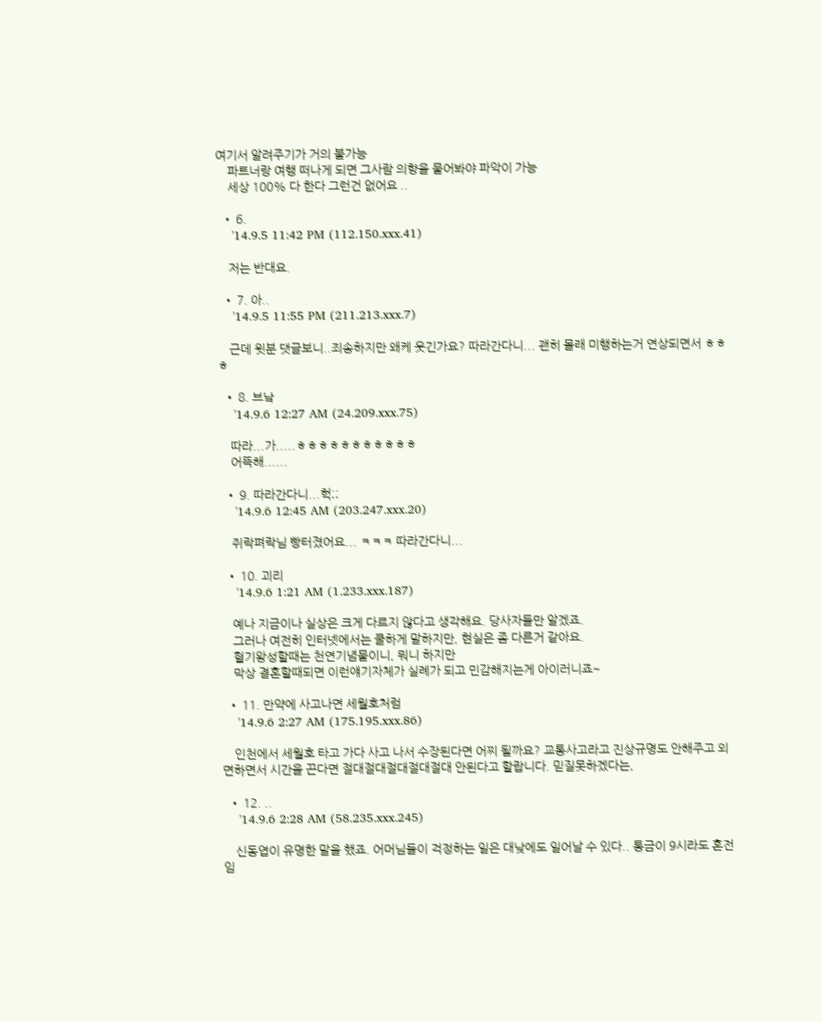여기서 알려주기가 거의 불가능
    파트너랑 여행 떠나게 되면 그사람 의향을 물어봐야 파악이 가능
    세상 100% 다 한다 그런건 없어요 ..

  • 6.
    '14.9.5 11:42 PM (112.150.xxx.41)

    저는 반대요.

  • 7. 아..
    '14.9.5 11:55 PM (211.213.xxx.7)

    근데 윗분 댓글보니..죄송하지만 왜케 웃긴가요? 따라간다니... 괜히 몰래 미행하는거 연상되면서 ㅎㅎㅎ

  • 8. 브낰
    '14.9.6 12:27 AM (24.209.xxx.75)

    따라...가.....ㅎㅎㅎㅎㅎㅎㅎㅎㅎㅎㅎ
    어뜩해......

  • 9. 따라간다니...헉;;
    '14.9.6 12:45 AM (203.247.xxx.20)

    쥐락펴락님 빵터졌어요... ㅋㅋㅋ 따라간다니...

  • 10. 괴리
    '14.9.6 1:21 AM (1.233.xxx.187)

    예나 지금이나 실상은 크게 다르지 않다고 생각해요. 당사자들만 알겠죠.
    그러나 여전히 인터넷에서는 쿨하게 말하지만, 현실은 좀 다른거 같아요.
    혈기왕성할때는 천연기념물이니, 뭐니 하지만
    막상 결혼할때되면 이런얘기자체가 실례가 되고 민감해지는게 아이러니죠~

  • 11. 만약에 사고나면 세월호처럼
    '14.9.6 2:27 AM (175.195.xxx.86)

    인천에서 세월호 타고 가다 사고 나서 수장된다면 어찌 될까요? 교통사고라고 진상규명도 안해주고 외면하면서 시간을 끈다면 절대절대절대절대절대 안된다고 할랍니다. 믿질못하겠다는,

  • 12. ..
    '14.9.6 2:28 AM (58.235.xxx.245)

    신동엽이 유명한 말을 했죠. 어머님들이 걱정하는 일은 대낮에도 일어날 수 있다.. 통금이 9시라도 혼전임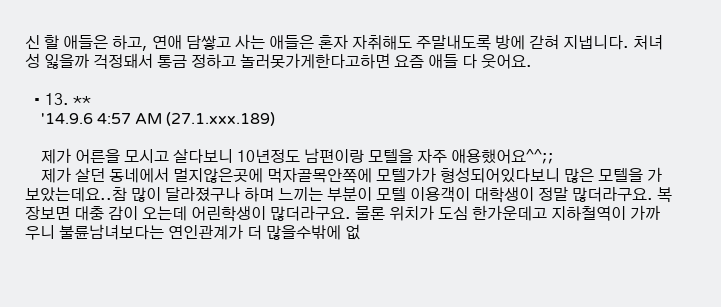신 할 애들은 하고, 연애 담쌓고 사는 애들은 혼자 자취해도 주말내도록 방에 갇혀 지냅니다. 처녀성 잃을까 걱정돼서 통금 정하고 놀러못가게한다고하면 요즘 애들 다 웃어요.

  • 13. **
    '14.9.6 4:57 AM (27.1.xxx.189)

    제가 어른을 모시고 살다보니 10년정도 남편이랑 모텔을 자주 애용했어요^^;;
    제가 살던 동네에서 멀지않은곳에 먹자골목안쪽에 모텔가가 형성되어있다보니 많은 모텔을 가보았는데요..참 많이 달라졌구나 하며 느끼는 부분이 모텔 이용객이 대학생이 정말 많더라구요. 복장보면 대충 감이 오는데 어린학생이 많더라구요. 물론 위치가 도심 한가운데고 지하철역이 가까우니 불륜남녀보다는 연인관계가 더 많을수밖에 없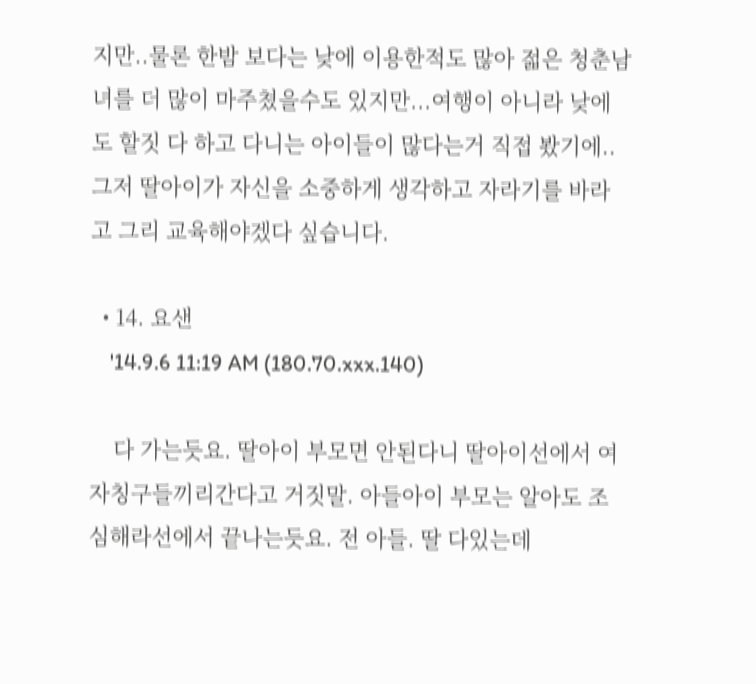지만..물론 한밤 보다는 낮에 이용한적도 많아 젋은 청춘남녀를 더 많이 마주쳤을수도 있지만...여행이 아니라 낮에도 할짓 다 하고 다니는 아이들이 많다는거 직접 봤기에..그저 딸아이가 자신을 소중하게 생각하고 자라기를 바라고 그리 교육해야겠다 싶습니다.

  • 14. 요샌
    '14.9.6 11:19 AM (180.70.xxx.140)

    다 가는듯요. 딸아이 부모면 안된다니 딸아이선에서 여자칭구들끼리간다고 거짓말. 아들아이 부모는 알아도 조심해라선에서 끝나는듯요. 전 아들. 딸 다있는데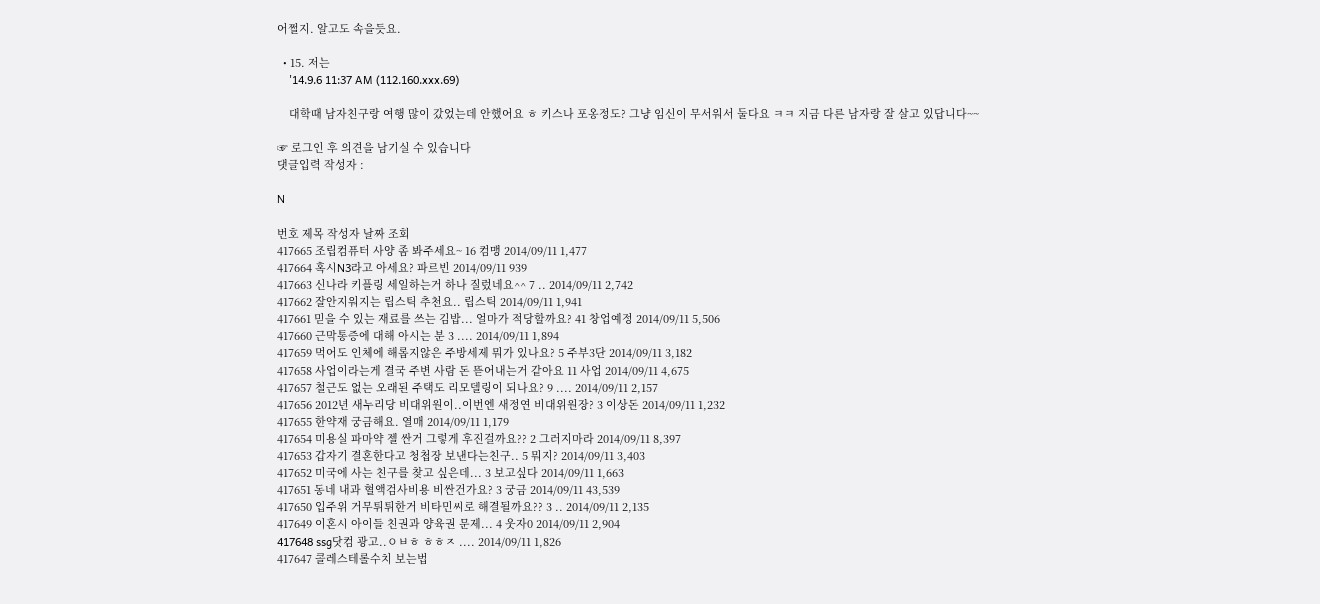어쩔지. 알고도 속을듯요.

  • 15. 저는
    '14.9.6 11:37 AM (112.160.xxx.69)

    대학때 남자친구랑 여행 많이 갔었는데 안했어요 ㅎ 키스나 포옹정도? 그냥 임신이 무서워서 둘다요 ㅋㅋ 지금 다른 남자랑 잘 살고 있답니다~~

☞ 로그인 후 의견을 남기실 수 있습니다
댓글입력 작성자 :

N

번호 제목 작성자 날짜 조회
417665 조립컴퓨터 사양 좀 봐주세요~ 16 컴맹 2014/09/11 1,477
417664 혹시N3라고 아세요? 파르빈 2014/09/11 939
417663 신나라 키플링 세일하는거 하나 질렀네요^^ 7 .. 2014/09/11 2,742
417662 잘안지워지는 립스틱 추천요.. 립스틱 2014/09/11 1,941
417661 믿을 수 있는 재료를 쓰는 김밥... 얼마가 적당할까요? 41 창업예정 2014/09/11 5,506
417660 근막통증에 대해 아시는 분 3 .... 2014/09/11 1,894
417659 먹어도 인체에 해롭지않은 주방세제 뭐가 있나요? 5 주부3단 2014/09/11 3,182
417658 사업이라는게 결국 주변 사람 돈 뜯어내는거 같아요 11 사업 2014/09/11 4,675
417657 철근도 없는 오래된 주택도 리모델링이 되나요? 9 .... 2014/09/11 2,157
417656 2012년 새누리당 비대위원이..이번엔 새정연 비대위원장? 3 이상돈 2014/09/11 1,232
417655 한약재 궁금해요. 열매 2014/09/11 1,179
417654 미용실 파마약 젤 싼거 그렇게 후진걸까요?? 2 그러지마라 2014/09/11 8,397
417653 갑자기 결혼한다고 청첩장 보낸다는친구.. 5 뭐지? 2014/09/11 3,403
417652 미국에 사는 친구를 찾고 싶은데... 3 보고싶다 2014/09/11 1,663
417651 동네 내과 혈액검사비용 비싼건가요? 3 궁금 2014/09/11 43,539
417650 입주위 거무튀튀한거 비타민씨로 해결될까요?? 3 .. 2014/09/11 2,135
417649 이혼시 아이들 친권과 양육권 문제... 4 웃자0 2014/09/11 2,904
417648 ssg닷컴 광고..ㅇㅂㅎ ㅎㅎㅈ .... 2014/09/11 1,826
417647 콜레스테롤수치 보는법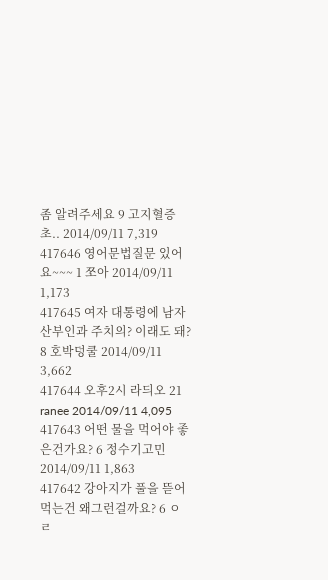좀 알려주세요 9 고지혈증 초.. 2014/09/11 7,319
417646 영어문법질문 있어요~~~ 1 쪼아 2014/09/11 1,173
417645 여자 대통령에 남자 산부인과 주치의? 이래도 돼? 8 호박덩쿨 2014/09/11 3,662
417644 오후2시 라듸오 21 ranee 2014/09/11 4,095
417643 어떤 물을 먹어야 좋은건가요? 6 정수기고민 2014/09/11 1,863
417642 강아지가 풀을 뜯어먹는건 왜그런걸까요? 6 ㅇㄹ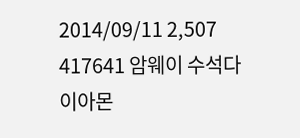2014/09/11 2,507
417641 암웨이 수석다이아몬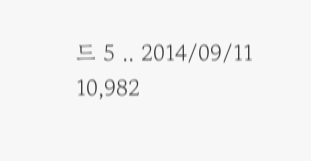드 5 .. 2014/09/11 10,982